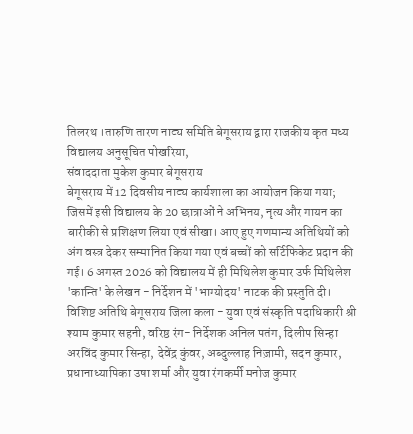तिलरथ ।तारुणि तारण नाट्य समिति बेगूसराय द्वारा राजकीय कृत मध्य विद्यालय अनुसूचित पोखरिया,
संवाददाता मुकेश कुमार बेगूसराय
बेगूसराय में 12 दिवसीय नाट्य कार्यशाला का आयोजन किया गया; जिसमें इसी विद्यालय के 20 छात्राओं ने अभिनय, नृत्य और गायन का बारीकी से प्रशिक्षण लिया एवं सीखा। आए हुए गणमान्य अतिथियों को अंग वस्त्र देकर सम्मानित किया गया एवं बच्चों को सर्टिफिकेट प्रदान की गई। 6 अगस्त 2026 को विद्यालय में ही मिथिलेश कुमार उर्फ मिथिलेश 'कान्ति' के लेखन - निर्देशन में 'भाग्योदय' नाटक की प्रस्तुति दी। विशिष्ट अतिथि बेगूसराय जिला कला - युवा एवं संस्कृति पदाधिकारी श्री श्याम कुमार सहनी, वरिष्ठ रंग- निर्देशक अनिल पतंग, दिलीप सिन्हा अरविंद कुमार सिन्हा, देवेंद्र कुंवर, अब्दुल्लाह निज़ामी, सदन कुमार, प्रधानाध्यापिका उषा शर्मा और युवा रंगकर्मी मनोज कुमार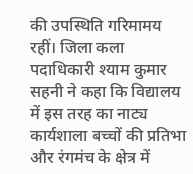की उपस्थिति गरिमामय रहीं। जिला कला पदाधिकारी श्याम कुमार सहनी ने कहा कि विद्यालय में इस तरह का नाट्य कार्यशाला बच्चों की प्रतिभा और रंगमंच के क्षेत्र में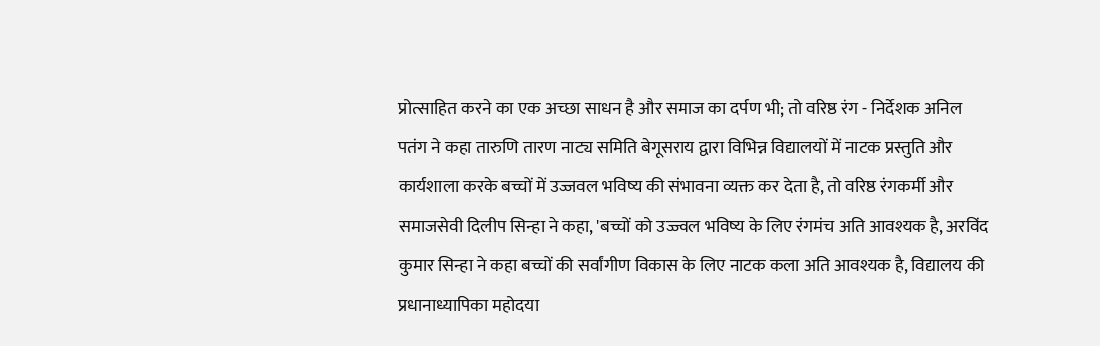प्रोत्साहित करने का एक अच्छा साधन है और समाज का दर्पण भी; तो वरिष्ठ रंग - निर्देशक अनिल पतंग ने कहा तारुणि तारण नाट्य समिति बेगूसराय द्वारा विभिन्न विद्यालयों में नाटक प्रस्तुति और कार्यशाला करके बच्चों में उज्जवल भविष्य की संभावना व्यक्त कर देता है, तो वरिष्ठ रंगकर्मी और समाजसेवी दिलीप सिन्हा ने कहा, 'बच्चों को उज्ज्वल भविष्य के लिए रंगमंच अति आवश्यक है, अरविंद कुमार सिन्हा ने कहा बच्चों की सर्वांगीण विकास के लिए नाटक कला अति आवश्यक है, विद्यालय की प्रधानाध्यापिका महोदया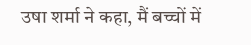उषा शर्मा ने कहा, मैं बच्चों में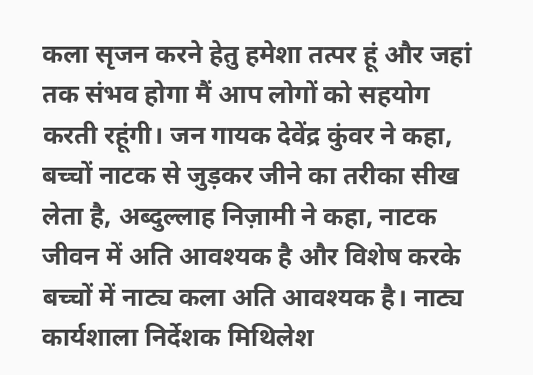कला सृजन करने हेतु हमेशा तत्पर हूं और जहां तक संभव होगा मैं आप लोगों को सहयोग करती रहूंगी। जन गायक देवेंद्र कुंवर ने कहा, बच्चों नाटक से जुड़कर जीने का तरीका सीख लेता है, अब्दुल्लाह निज़ामी ने कहा, नाटक जीवन में अति आवश्यक है और विशेष करके बच्चों में नाट्य कला अति आवश्यक है। नाट्य कार्यशाला निर्देशक मिथिलेश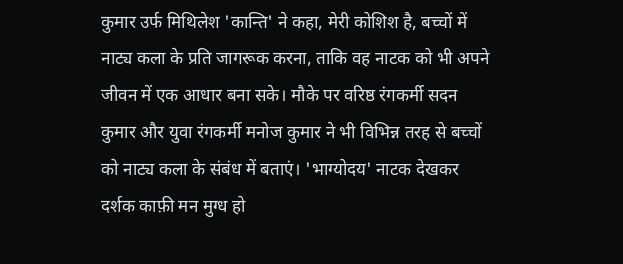कुमार उर्फ मिथिलेश 'कान्ति' ने कहा, मेरी कोशिश है, बच्चों में नाट्य कला के प्रति जागरूक करना, ताकि वह नाटक को भी अपने जीवन में एक आधार बना सके। मौके पर वरिष्ठ रंगकर्मी सदन कुमार और युवा रंगकर्मी मनोज कुमार ने भी विभिन्न तरह से बच्चों को नाट्य कला के संबंध में बताएं। 'भाग्योदय' नाटक देखकर दर्शक काफ़ी मन मुग्ध हो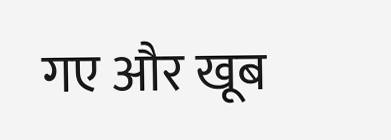गए और खूब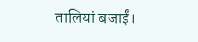तालियां बजाईं।